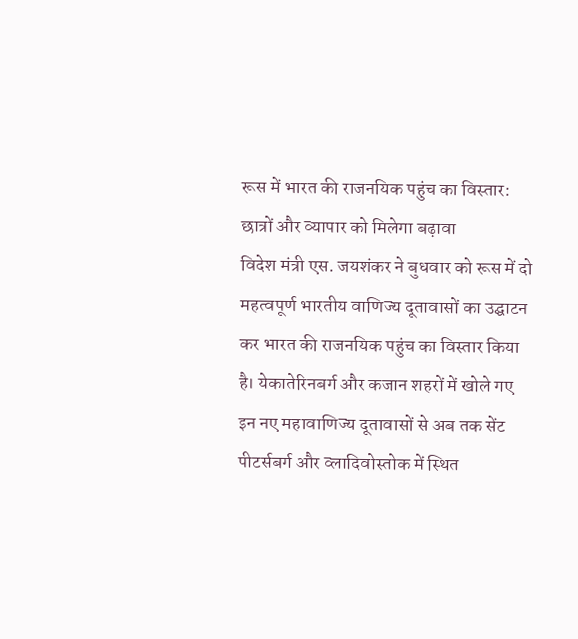रूस में भारत की राजनयिक पहुंच का विस्तार: छात्रों और व्यापार को मिलेगा बढ़ावा
विदेश मंत्री एस. जयशंकर ने बुधवार को रूस में दो महत्वपूर्ण भारतीय वाणिज्य दूतावासों का उद्घाटन कर भारत की राजनयिक पहुंच का विस्तार किया है। येकातेरिनबर्ग और कजान शहरों में खोले गए इन नए महावाणिज्य दूतावासों से अब तक सेंट पीटर्सबर्ग और व्लादिवोस्तोक में स्थित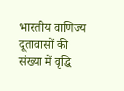भारतीय वाणिज्य दूतावासों की संख्या में वृद्धि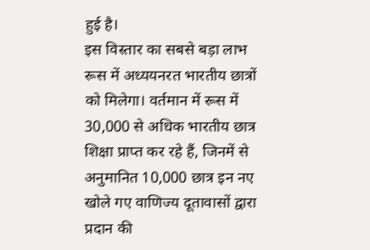हुई है।
इस विस्तार का सबसे बड़ा लाभ रूस में अध्ययनरत भारतीय छात्रों को मिलेगा। वर्तमान में रूस में 30,000 से अधिक भारतीय छात्र शिक्षा प्राप्त कर रहे हैं, जिनमें से अनुमानित 10,000 छात्र इन नए खोले गए वाणिज्य दूतावासों द्वारा प्रदान की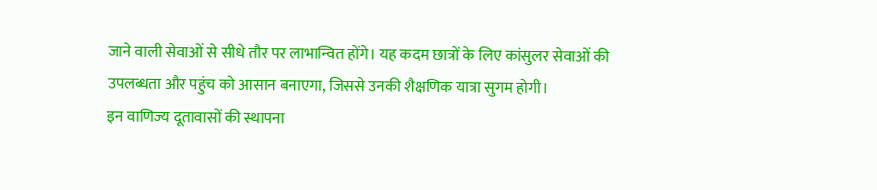जाने वाली सेवाओं से सीधे तौर पर लाभान्वित होंगे। यह कदम छात्रों के लिए कांसुलर सेवाओं की उपलब्धता और पहुंच को आसान बनाएगा, जिससे उनकी शैक्षणिक यात्रा सुगम होगी।
इन वाणिज्य दूतावासों की स्थापना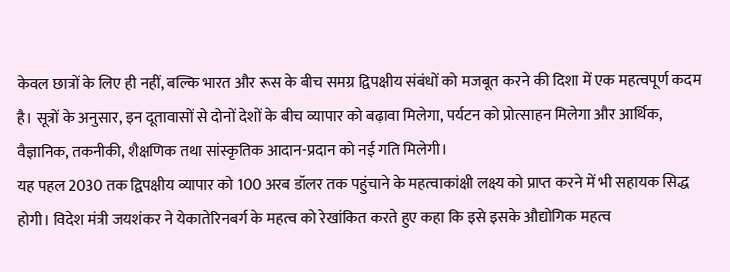केवल छात्रों के लिए ही नहीं, बल्कि भारत और रूस के बीच समग्र द्विपक्षीय संबंधों को मजबूत करने की दिशा में एक महत्वपूर्ण कदम है। सूत्रों के अनुसार, इन दूतावासों से दोनों देशों के बीच व्यापार को बढ़ावा मिलेगा, पर्यटन को प्रोत्साहन मिलेगा और आर्थिक, वैज्ञानिक, तकनीकी, शैक्षणिक तथा सांस्कृतिक आदान-प्रदान को नई गति मिलेगी।
यह पहल 2030 तक द्विपक्षीय व्यापार को 100 अरब डॉलर तक पहुंचाने के महत्वाकांक्षी लक्ष्य को प्राप्त करने में भी सहायक सिद्ध होगी। विदेश मंत्री जयशंकर ने येकातेरिनबर्ग के महत्व को रेखांकित करते हुए कहा कि इसे इसके औद्योगिक महत्व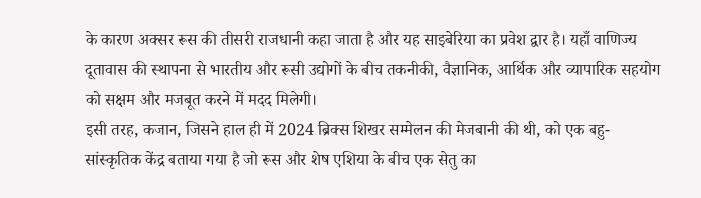के कारण अक्सर रूस की तीसरी राजधानी कहा जाता है और यह साइबेरिया का प्रवेश द्वार है। यहाँ वाणिज्य दूतावास की स्थापना से भारतीय और रूसी उद्योगों के बीच तकनीकी, वैज्ञानिक, आर्थिक और व्यापारिक सहयोग को सक्षम और मजबूत करने में मदद मिलेगी।
इसी तरह, कजान, जिसने हाल ही में 2024 ब्रिक्स शिखर सम्मेलन की मेजबानी की थी, को एक बहु-सांस्कृतिक केंद्र बताया गया है जो रूस और शेष एशिया के बीच एक सेतु का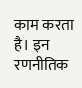काम करता है। इन रणनीतिक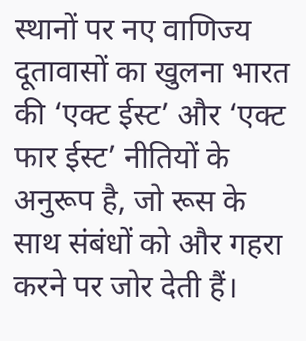स्थानों पर नए वाणिज्य दूतावासों का खुलना भारत की ‘एक्ट ईस्ट’ और ‘एक्ट फार ईस्ट’ नीतियों के अनुरूप है, जो रूस के साथ संबंधों को और गहरा करने पर जोर देती हैं।